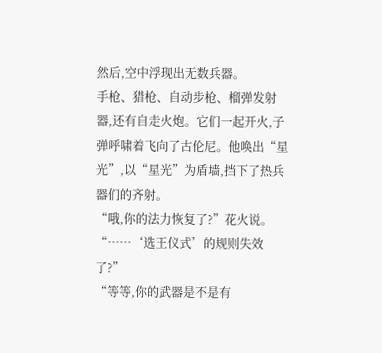然后,空中浮现出无数兵器。
手枪、猎枪、自动步枪、榴弹发射器,还有自走火炮。它们一起开火,子弹呼啸着飞向了古伦尼。他唤出“星光”,以“星光”为盾墙,挡下了热兵器们的齐射。
“哦,你的法力恢复了?”花火说。“……‘选王仪式’的规则失效了?”
“等等,你的武器是不是有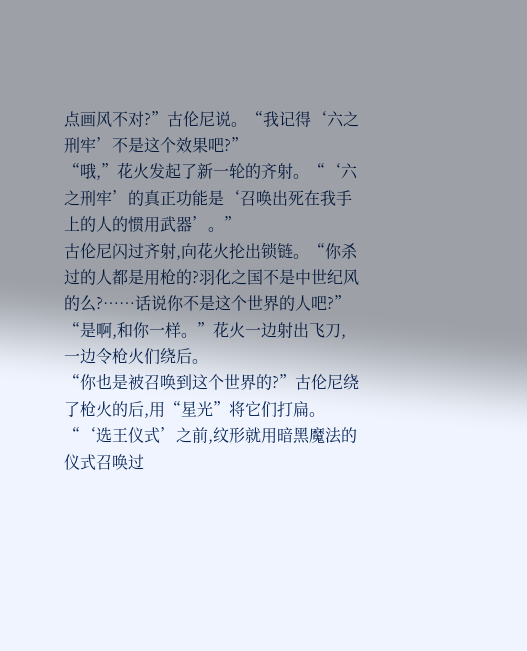点画风不对?”古伦尼说。“我记得‘六之刑牢’不是这个效果吧?”
“哦,”花火发起了新一轮的齐射。“‘六之刑牢’的真正功能是‘召唤出死在我手上的人的惯用武器’。”
古伦尼闪过齐射,向花火抡出锁链。“你杀过的人都是用枪的?羽化之国不是中世纪风的么?……话说你不是这个世界的人吧?”
“是啊,和你一样。”花火一边射出飞刀,一边令枪火们绕后。
“你也是被召唤到这个世界的?”古伦尼绕了枪火的后,用“星光”将它们打扁。
“‘选王仪式’之前,纹形就用暗黑魔法的仪式召唤过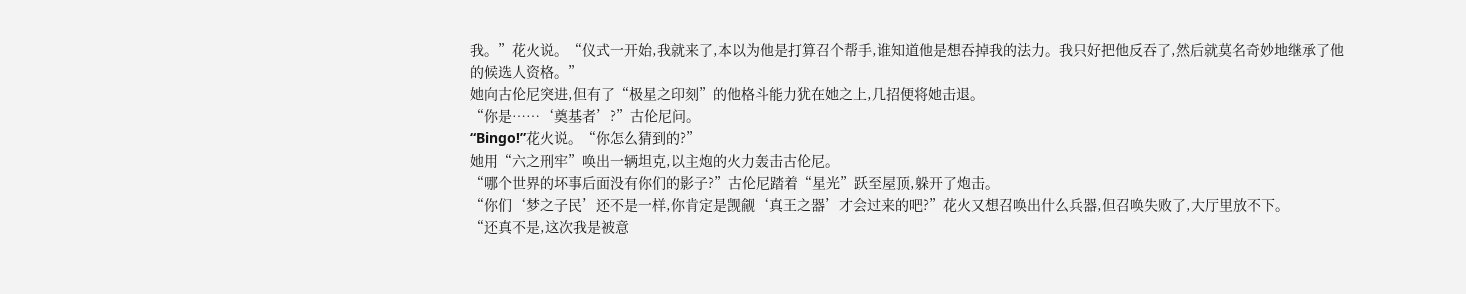我。”花火说。“仪式一开始,我就来了,本以为他是打算召个帮手,谁知道他是想吞掉我的法力。我只好把他反吞了,然后就莫名奇妙地继承了他的候选人资格。”
她向古伦尼突进,但有了“极星之印刻”的他格斗能力犹在她之上,几招便将她击退。
“你是……‘奠基者’?”古伦尼问。
“Bingo!”花火说。“你怎么猜到的?”
她用“六之刑牢”唤出一辆坦克,以主炮的火力轰击古伦尼。
“哪个世界的坏事后面没有你们的影子?”古伦尼踏着“星光”跃至屋顶,躲开了炮击。
“你们‘梦之子民’还不是一样,你肯定是觊觎‘真王之器’才会过来的吧?”花火又想召唤出什么兵器,但召唤失败了,大厅里放不下。
“还真不是,这次我是被意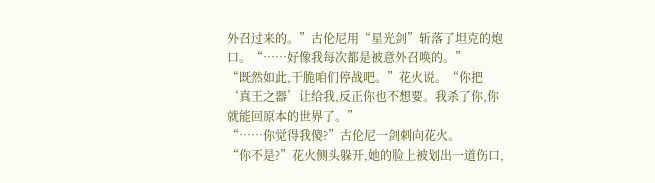外召过来的。”古伦尼用“星光剑”斩落了坦克的炮口。“……好像我每次都是被意外召唤的。”
“既然如此,干脆咱们停战吧。”花火说。“你把‘真王之器’让给我,反正你也不想要。我杀了你,你就能回原本的世界了。”
“……你觉得我傻?”古伦尼一剑刺向花火。
“你不是?”花火侧头躲开,她的脸上被划出一道伤口,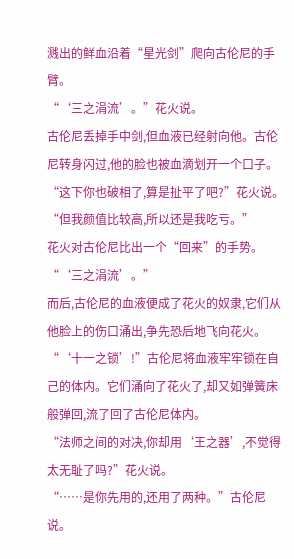溅出的鲜血沿着“星光剑”爬向古伦尼的手臂。
“‘三之涓流’。”花火说。
古伦尼丢掉手中剑,但血液已经射向他。古伦尼转身闪过,他的脸也被血滴划开一个口子。
“这下你也破相了,算是扯平了吧?”花火说。“但我颜值比较高,所以还是我吃亏。”
花火对古伦尼比出一个“回来”的手势。“‘三之涓流’。”
而后,古伦尼的血液便成了花火的奴隶,它们从他脸上的伤口涌出,争先恐后地飞向花火。
“‘十一之锁’!”古伦尼将血液牢牢锁在自己的体内。它们涌向了花火了,却又如弹簧床般弹回,流了回了古伦尼体内。
“法师之间的对决,你却用‘王之器’,不觉得太无耻了吗?”花火说。
“……是你先用的,还用了两种。”古伦尼说。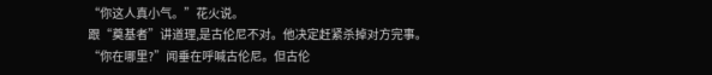“你这人真小气。”花火说。
跟“奠基者”讲道理,是古伦尼不对。他决定赶紧杀掉对方完事。
“你在哪里?”闻垂在呼喊古伦尼。但古伦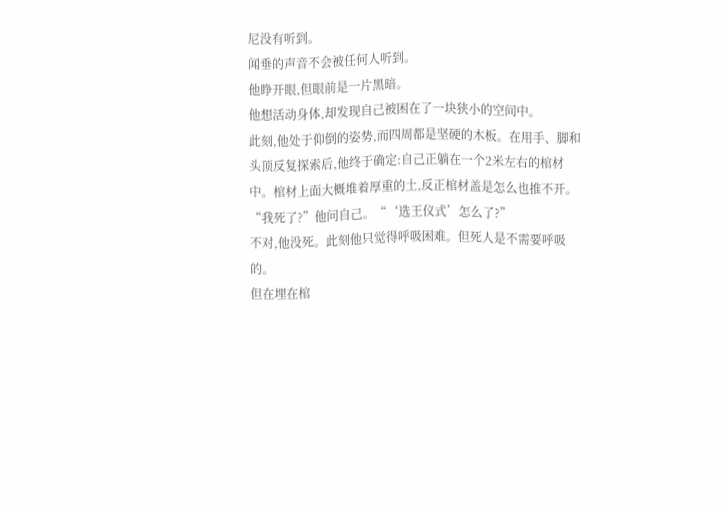尼没有听到。
闻垂的声音不会被任何人听到。
他睁开眼,但眼前是一片黑暗。
他想活动身体,却发现自己被困在了一块狭小的空间中。
此刻,他处于仰倒的姿势,而四周都是坚硬的木板。在用手、脚和头顶反复探索后,他终于确定:自己正躺在一个2米左右的棺材中。棺材上面大概堆着厚重的土,反正棺材盖是怎么也推不开。
“我死了?”他问自己。“‘选王仪式’怎么了?”
不对,他没死。此刻他只觉得呼吸困难。但死人是不需要呼吸的。
但在埋在棺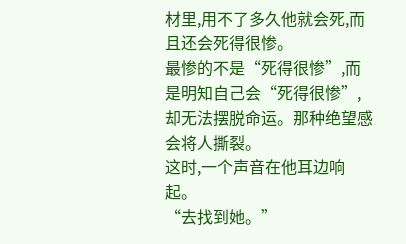材里,用不了多久他就会死,而且还会死得很惨。
最惨的不是“死得很惨”,而是明知自己会“死得很惨”,却无法摆脱命运。那种绝望感会将人撕裂。
这时,一个声音在他耳边响起。
“去找到她。”